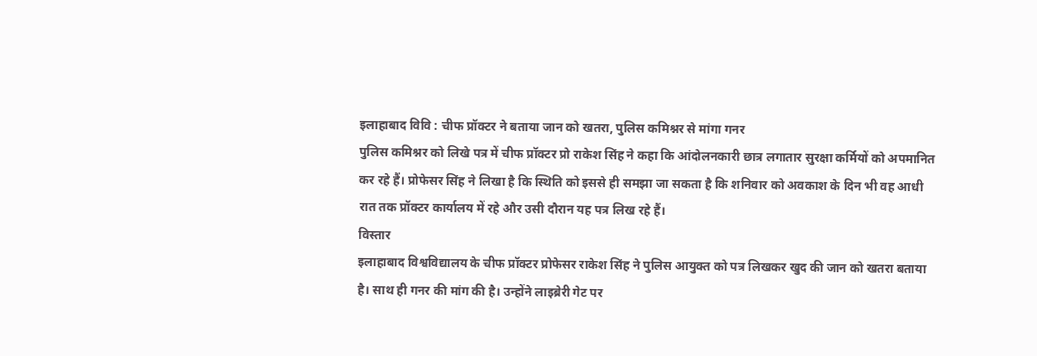इलाहाबाद विवि : चीफ प्रॉक्टर ने बताया जान को खतरा, पुलिस कमिश्नर से मांगा गनर
पुलिस कमिश्नर को लिखे पत्र में चीफ प्रॉक्टर प्रो राकेश सिंह ने कहा कि आंदोलनकारी छात्र लगातार सुरक्षा कर्मियों को अपमानित कर रहे हैं। प्रोफेसर सिंह ने लिखा है कि स्थिति को इससे ही समझा जा सकता है कि शनिवार को अवकाश के दिन भी वह आधी रात तक प्रॉक्टर कार्यालय में रहे और उसी दौरान यह पत्र लिख रहे हैं।
विस्तार
इलाहाबाद विश्वविद्यालय के चीफ प्रॉक्टर प्रोफेसर राकेश सिंह ने पुलिस आयुक्त को पत्र लिखकर खुद की जान को खतरा बताया है। साथ ही गनर की मांग की है। उन्होंने लाइब्रेरी गेट पर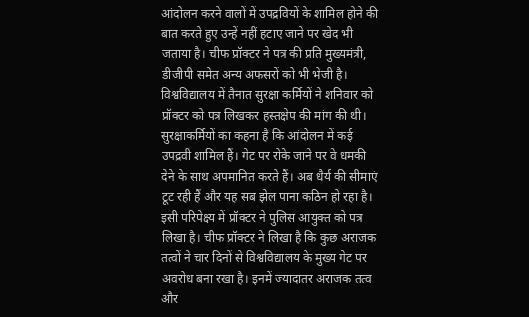आंदोलन करने वालों में उपद्रवियों के शामिल होने की बात करते हुए उन्हें नहीं हटाए जाने पर खेद भी जताया है। चीफ प्रॉक्टर ने पत्र की प्रति मुख्यमंत्री, डीजीपी समेत अन्य अफसरों को भी भेजी है।
विश्वविद्यालय में तैनात सुरक्षा कर्मियों ने शनिवार को प्रॉक्टर को पत्र लिखकर हस्तक्षेप की मांग की थी। सुरक्षाकर्मियों का कहना है कि आंदोलन में कई उपद्रवी शामिल हैं। गेट पर रोके जाने पर वे धमकी देने के साथ अपमानित करते हैं। अब धैर्य की सीमाएं टूट रही हैं और यह सब झेल पाना कठिन हो रहा है।
इसी परिपेक्ष्य में प्रॉक्टर ने पुलिस आयुक्त को पत्र लिखा है। चीफ प्रॉक्टर ने लिखा है कि कुछ अराजक तत्वों ने चार दिनों से विश्वविद्यालय के मुख्य गेट पर अवरोध बना रखा है। इनमें ज्यादातर अराजक तत्व और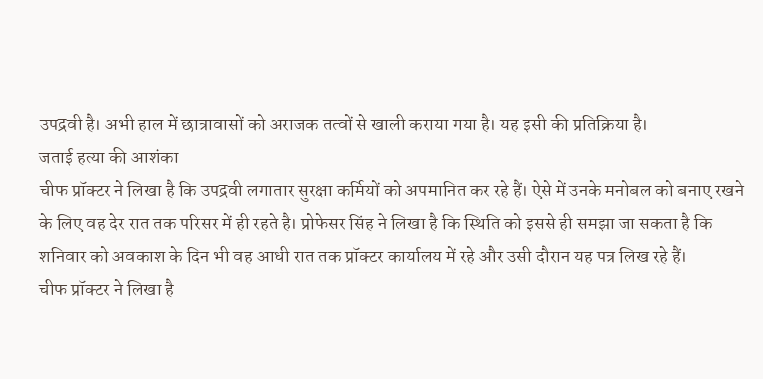उपद्रवी है। अभी हाल में छात्रावासों को अराजक तत्वों से खाली कराया गया है। यह इसी की प्रतिक्रिया है।
जताई हत्या की आशंका
चीफ प्रॉक्टर ने लिखा है कि उपद्रवी लगातार सुरक्षा कर्मियों को अपमानित कर रहे हैं। ऐसे में उनके मनोबल को बनाए रखने के लिए वह देर रात तक परिसर में ही रहते है। प्रोफेसर सिंह ने लिखा है कि स्थिति को इससे ही समझा जा सकता है कि शनिवार को अवकाश के दिन भी वह आधी रात तक प्रॉक्टर कार्यालय में रहे और उसी दौरान यह पत्र लिख रहे हैं।
चीफ प्रॉक्टर ने लिखा है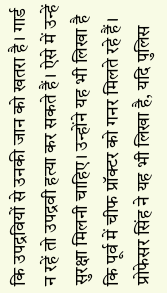कि उपद्रवियों से उनकी जान को खतरा है। गार्ड न रहें तो उपद्रवी हत्या कर सकते हैं। ऐसे में उन्हें सुरक्षा मिलनी चाहिए। उन्होंने यह भी लिखा है कि पूर्व में चीफ प्रॉक्टर को गनर मिलते रहे हैं। प्रोफेसर सिंह ने यह भी लिखा है, यदि पुलिस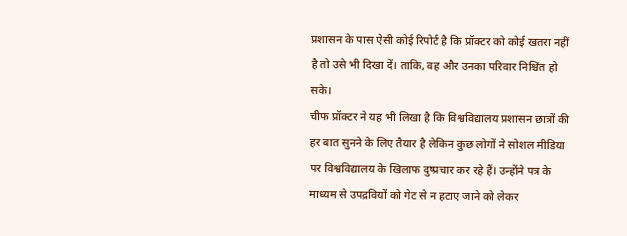प्रशासन के पास ऐसी कोई रिपोर्ट है कि प्रॉक्टर को कोई खतरा नहीं है तो उसे भी दिखा दें। ताकि, वह और उनका परिवार निश्चिंत हो सके।
चीफ प्रॉक्टर ने यह भी लिखा है कि विश्वविद्यालय प्रशासन छात्रों की हर बात सुनने के लिए तैयार है लेकिन कुछ लोगों ने सोशल मीडिया पर विश्वविद्यालय के खिलाफ दुष्प्रचार कर रहे हैं। उन्होंने पत्र के माध्यम से उपद्रवियों को गेट से न हटाए जाने को लेकर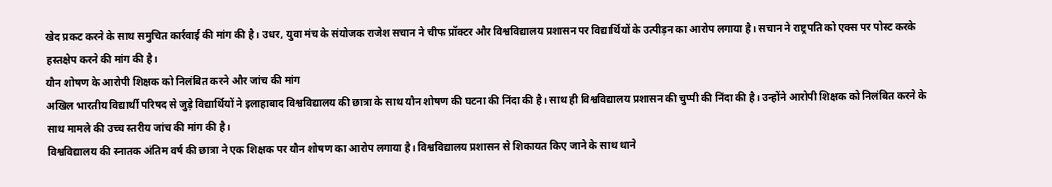खेद प्रकट करने के साथ समुचित कार्रवाई की मांग की है। उधर, युवा मंच के संयोजक राजेश सचान ने चीफ प्रॉक्टर और विश्वविद्यालय प्रशासन पर विद्यार्थियों के उत्पीड़न का आरोप लगाया है। सचान ने राष्ट्रपति को एक्स पर पोस्ट करके हस्तक्षेप करने की मांग की है।
यौन शोषण के आरोपी शिक्षक को निलंबित करने और जांच की मांग
अखिल भारतीय विद्यार्थी परिषद से जुड़े विद्यार्थियों ने इलाहाबाद विश्वविद्यालय की छात्रा के साथ यौन शोषण की घटना की निंदा की है। साथ ही विश्वविद्यालय प्रशासन की चुप्पी की निंदा की है। उन्होंने आरोपी शिक्षक को निलंबित करने के साथ मामले की उच्च स्तरीय जांच की मांग की है।
विश्वविद्यालय की स्नातक अंतिम वर्ष की छात्रा ने एक शिक्षक पर यौन शोषण का आरोप लगाया है। विश्वविद्यालय प्रशासन से शिकायत किए जाने के साथ थाने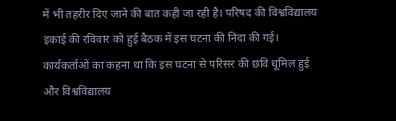में भी तहरीर दिए जाने की बात कही जा रही है। परिषद की विश्वविद्यालय इकाई की रविवार को हुई बैठक में इस घटना की निंदा की गई।
कार्यकर्ताओं का कहना था कि इस घटना से परिसर की छवि धूमिल हुई और विश्वविद्यालय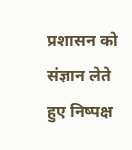प्रशासन को संज्ञान लेते हुए निष्पक्ष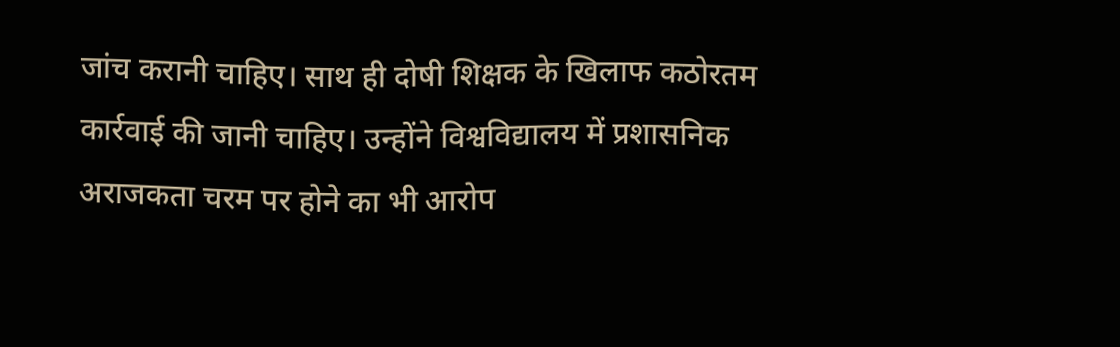जांच करानी चाहिए। साथ ही दोषी शिक्षक के खिलाफ कठोरतम कार्रवाई की जानी चाहिए। उन्होंने विश्वविद्यालय में प्रशासनिक अराजकता चरम पर होने का भी आरोप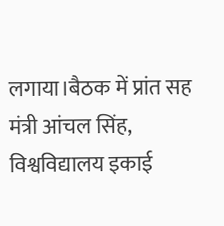लगाया।बैठक में प्रांत सह मंत्री आंचल सिंह, विश्वविद्यालय इकाई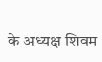के अध्यक्ष शिवम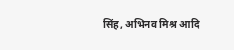सिंह, अभिनव मिश्र आदि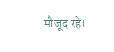मौजूद रहे।